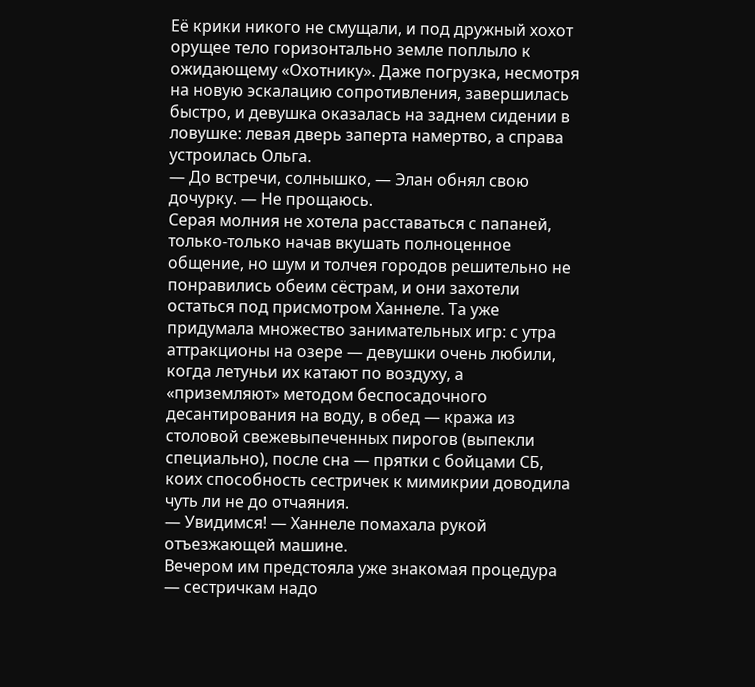Её крики никого не смущали, и под дружный хохот орущее тело горизонтально земле поплыло к ожидающему «Охотнику». Даже погрузка, несмотря на новую эскалацию сопротивления, завершилась быстро, и девушка оказалась на заднем сидении в ловушке: левая дверь заперта намертво, а справа устроилась Ольга.
— До встречи, солнышко, — Элан обнял свою дочурку. — Не прощаюсь.
Серая молния не хотела расставаться с папаней, только-только начав вкушать полноценное общение, но шум и толчея городов решительно не понравились обеим сёстрам, и они захотели остаться под присмотром Ханнеле. Та уже придумала множество занимательных игр: с утра аттракционы на озере — девушки очень любили, когда летуньи их катают по воздуху, а «приземляют» методом беспосадочного десантирования на воду, в обед — кража из столовой свежевыпеченных пирогов (выпекли специально), после сна — прятки с бойцами СБ, коих способность сестричек к мимикрии доводила чуть ли не до отчаяния.
— Увидимся! — Ханнеле помахала рукой отъезжающей машине.
Вечером им предстояла уже знакомая процедура — сестричкам надо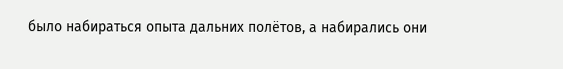было набираться опыта дальних полётов, а набирались они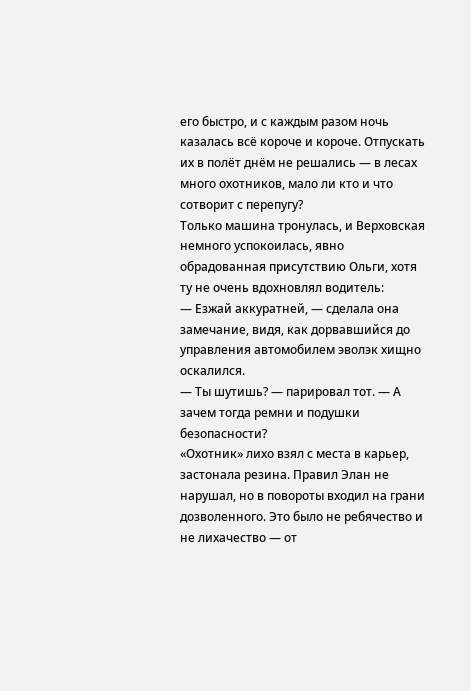его быстро, и с каждым разом ночь казалась всё короче и короче. Отпускать их в полёт днём не решались — в лесах много охотников, мало ли кто и что сотворит с перепугу?
Только машина тронулась, и Верховская немного успокоилась, явно обрадованная присутствию Ольги, хотя ту не очень вдохновлял водитель:
— Езжай аккуратней, — сделала она замечание, видя, как дорвавшийся до управления автомобилем эволэк хищно оскалился.
— Ты шутишь? — парировал тот. — А зачем тогда ремни и подушки безопасности?
«Охотник» лихо взял с места в карьер, застонала резина. Правил Элан не нарушал, но в повороты входил на грани дозволенного. Это было не ребячество и не лихачество — от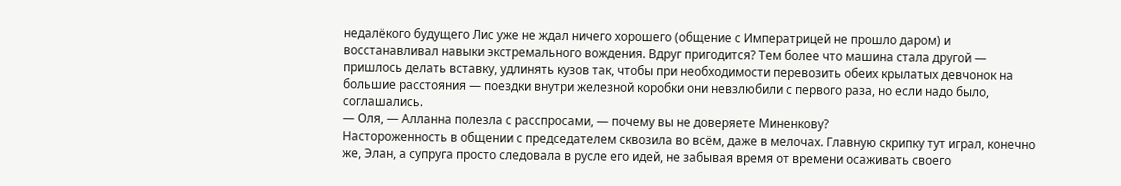недалёкого будущего Лис уже не ждал ничего хорошего (общение с Императрицей не прошло даром) и восстанавливал навыки экстремального вождения. Вдруг пригодится? Тем более что машина стала другой — пришлось делать вставку, удлинять кузов так, чтобы при необходимости перевозить обеих крылатых девчонок на большие расстояния — поездки внутри железной коробки они невзлюбили с первого раза, но если надо было, соглашались.
— Оля, — Алланна полезла с расспросами, — почему вы не доверяете Миненкову?
Настороженность в общении с председателем сквозила во всём, даже в мелочах. Главную скрипку тут играл, конечно же, Элан, а супруга просто следовала в русле его идей, не забывая время от времени осаживать своего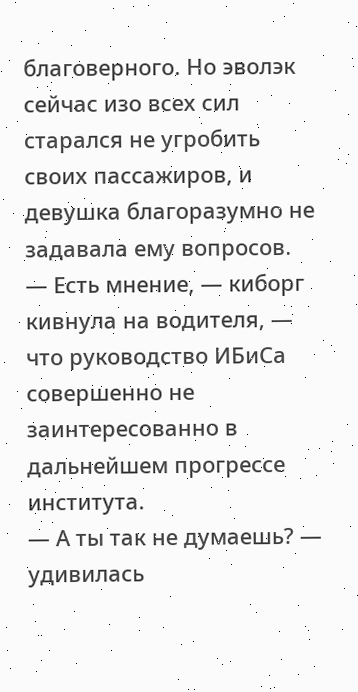благоверного. Но эволэк сейчас изо всех сил старался не угробить своих пассажиров, и девушка благоразумно не задавала ему вопросов.
— Есть мнение, — киборг кивнула на водителя, — что руководство ИБиСа совершенно не заинтересованно в дальнейшем прогрессе института.
— А ты так не думаешь? — удивилась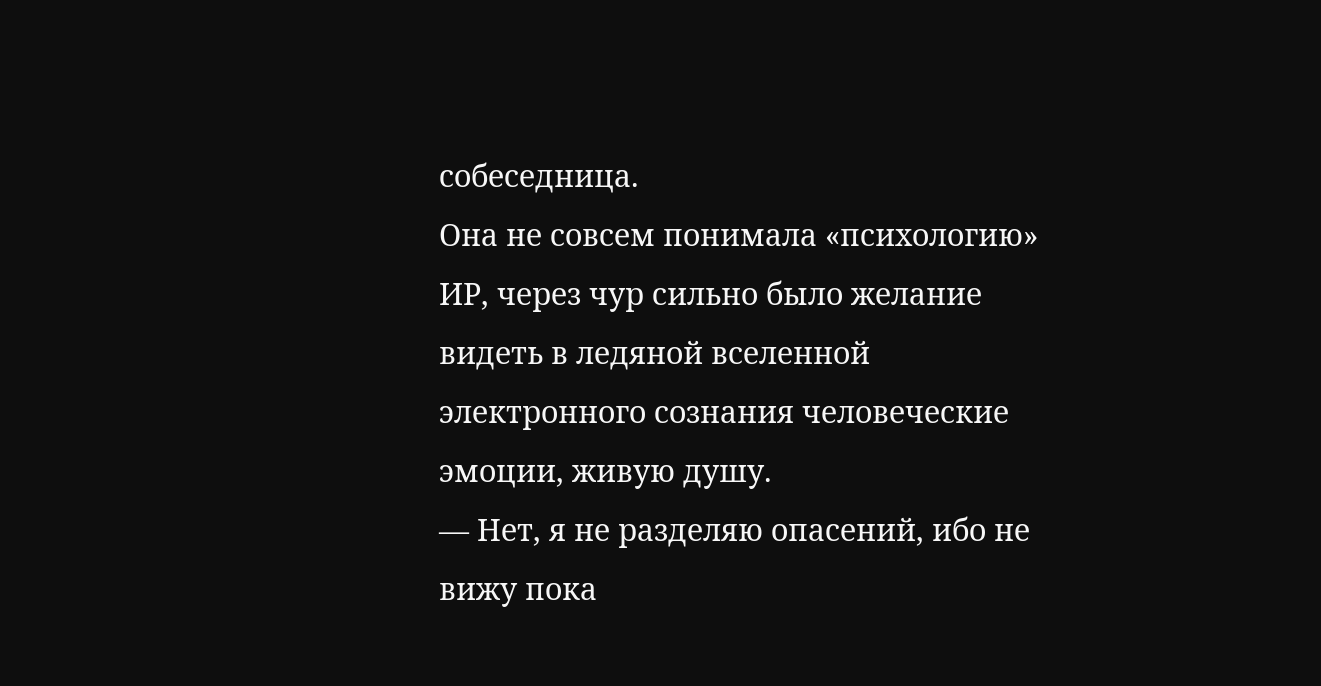собеседница.
Она не совсем понимала «психологию» ИР, через чур сильно было желание видеть в ледяной вселенной электронного сознания человеческие эмоции, живую душу.
— Нет, я не разделяю опасений, ибо не вижу пока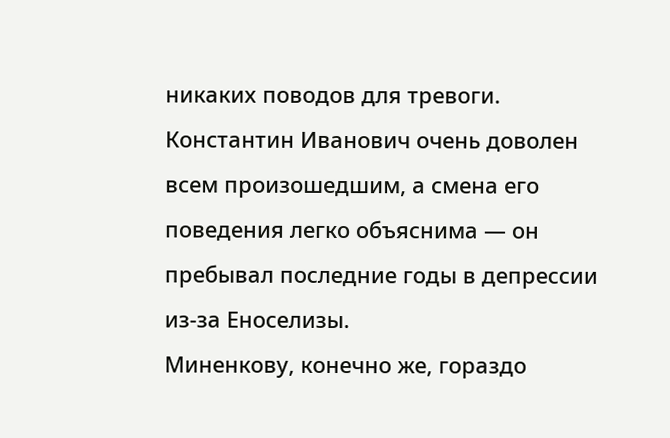никаких поводов для тревоги. Константин Иванович очень доволен всем произошедшим, а смена его поведения легко объяснима — он пребывал последние годы в депрессии из-за Еноселизы.
Миненкову, конечно же, гораздо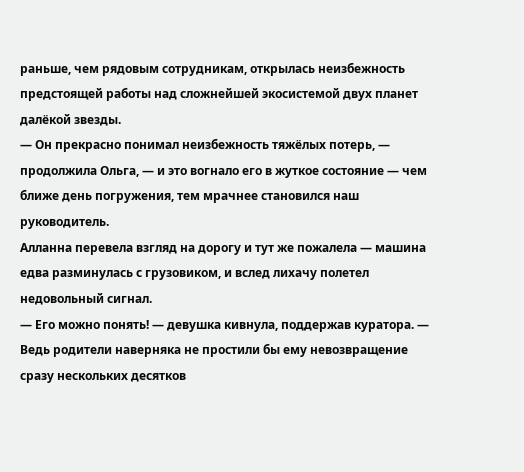раньше, чем рядовым сотрудникам, открылась неизбежность предстоящей работы над сложнейшей экосистемой двух планет далёкой звезды.
— Он прекрасно понимал неизбежность тяжёлых потерь, — продолжила Ольга, — и это вогнало его в жуткое состояние — чем ближе день погружения, тем мрачнее становился наш руководитель.
Алланна перевела взгляд на дорогу и тут же пожалела — машина едва разминулась с грузовиком, и вслед лихачу полетел недовольный сигнал.
— Его можно понять! — девушка кивнула, поддержав куратора. — Ведь родители наверняка не простили бы ему невозвращение сразу нескольких десятков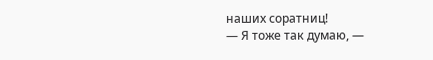наших соратниц!
— Я тоже так думаю, —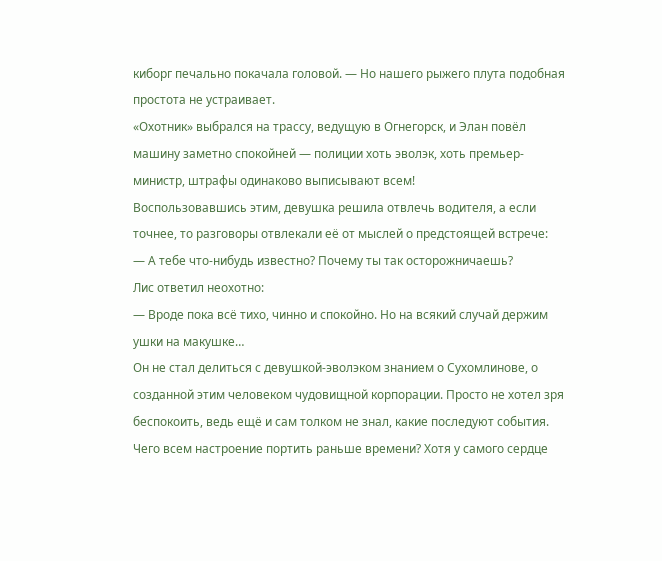киборг печально покачала головой. — Но нашего рыжего плута подобная простота не устраивает.
«Охотник» выбрался на трассу, ведущую в Огнегорск, и Элан повёл машину заметно спокойней — полиции хоть эволэк, хоть премьер-министр, штрафы одинаково выписывают всем!
Воспользовавшись этим, девушка решила отвлечь водителя, а если точнее, то разговоры отвлекали её от мыслей о предстоящей встрече:
— А тебе что-нибудь известно? Почему ты так осторожничаешь?
Лис ответил неохотно:
— Вроде пока всё тихо, чинно и спокойно. Но на всякий случай держим ушки на макушке…
Он не стал делиться с девушкой-эволэком знанием о Сухомлинове, о созданной этим человеком чудовищной корпорации. Просто не хотел зря беспокоить, ведь ещё и сам толком не знал, какие последуют события. Чего всем настроение портить раньше времени? Хотя у самого сердце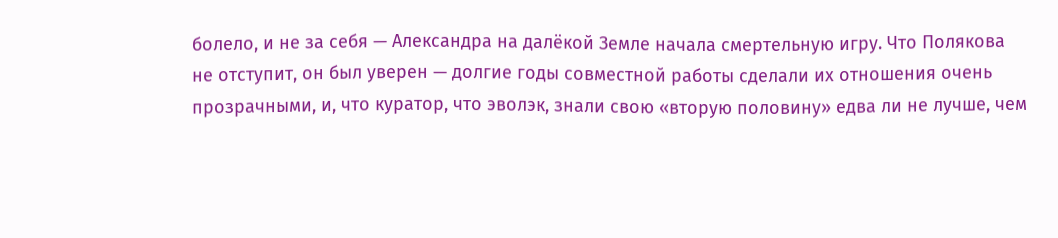болело, и не за себя — Александра на далёкой Земле начала смертельную игру. Что Полякова не отступит, он был уверен — долгие годы совместной работы сделали их отношения очень прозрачными, и, что куратор, что эволэк, знали свою «вторую половину» едва ли не лучше, чем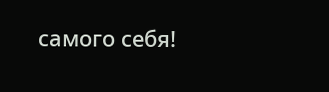самого себя!